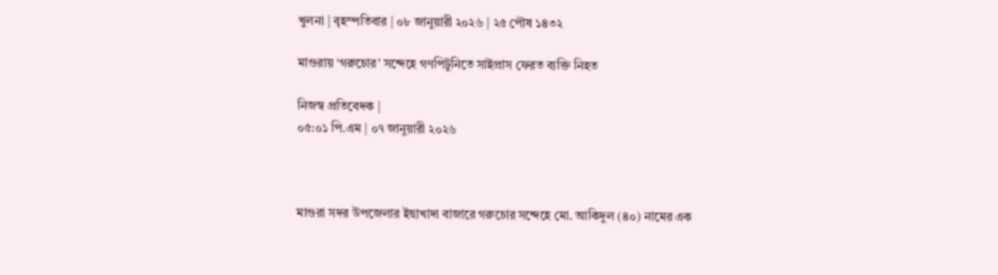খুলনা | বৃহস্পতিবার | ০৮ জানুয়ারী ২০২৬ | ২৫ পৌষ ১৪৩২

মাগুরায় ‘গরুচোর’ সন্দেহে গণপিটুনিতে সাইপ্রাস ফেরত ব্যক্তি নিহত

নিজস্ব প্রতিবেদক |
০৫:০১ পি.এম | ০৭ জানুয়ারী ২০২৬



মাগুরা সদর উপজেলার ইছাখাদা বাজারে গরুচোর সন্দেহে মো. আকিদুল (৪০) নামের এক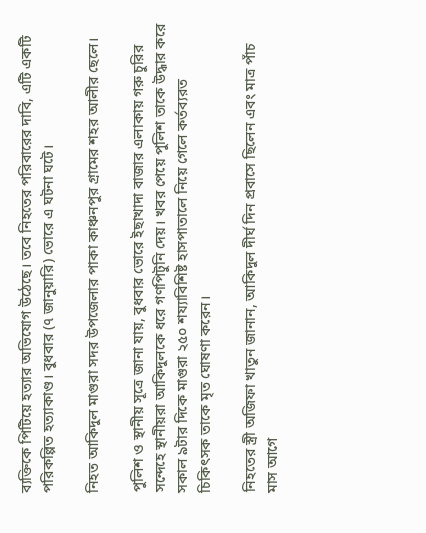ব্যক্তিকে পিটিয়ে হত্যার অভিযোগ উঠেছে। তবে নিহতের পরিবারের দাবি, এটি একটি পরিকল্পিত হত্যাকাণ্ড। বুধবার (৭ জানুয়ারি) ভোরে এ ঘটনা ঘটে।

নিহত আকিদুল মাগুরা সদর উপজেলার পাকা কাঞ্চনপুর গ্রামের শহর আলীর ছেলে।

পুলিশ ও স্থানীয় সূত্রে জানা যায়, বুধবার ভোরে ইছাখাদা বাজার এলাকায় গরু চুরির সন্দেহে স্থানীয়রা আকিদুলকে ধরে গণপিটুনি দেয়। খবর পেয়ে পুলিশ তাকে উদ্ধার করে সকাল ৯টার দিকে মাগুরা ২৫০ শয্যাবিশিষ্ট হাসপাতালে নিয়ে গেলে কর্তব্যরত চিকিৎসক তাকে মৃত ঘোষণা করেন।

নিহতের স্ত্রী অজিফা খাতুন জানান, আকিদুল দীর্ঘ দিন প্রবাসে ছিলেন এবং মাত্র পাঁচ মাস আগে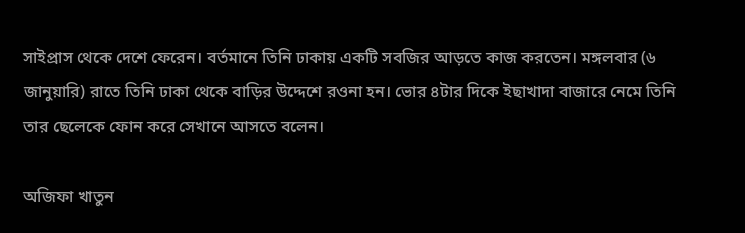সাইপ্রাস থেকে দেশে ফেরেন। বর্তমানে তিনি ঢাকায় একটি সবজির আড়তে কাজ করতেন। মঙ্গলবার (৬ জানুয়ারি) রাতে তিনি ঢাকা থেকে বাড়ির উদ্দেশে রওনা হন। ভোর ৪টার দিকে ইছাখাদা বাজারে নেমে তিনি তার ছেলেকে ফোন করে সেখানে আসতে বলেন।

অজিফা খাতুন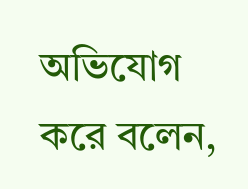অভিযোগ করে বলেন,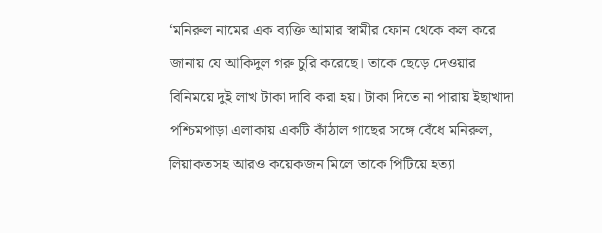‘মনিরুল নামের এক ব্যক্তি আমার স্বামীর ফোন থেকে কল করে জানায় যে আকিদুল গরু চুরি করেছে। তাকে ছেড়ে দেওয়ার বিনিময়ে দুই লাখ টাকা দাবি করা হয়। টাকা দিতে না পারায় ইছাখাদা পশ্চিমপাড়া এলাকায় একটি কাঁঠাল গাছের সঙ্গে বেঁধে মনিরুল, লিয়াকতসহ আরও কয়েকজন মিলে তাকে পিটিয়ে হত্যা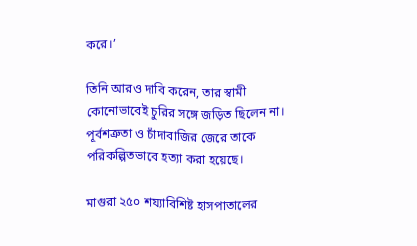করে।’

তিনি আরও দাবি করেন, তার স্বামী কোনোভাবেই চুরির সঙ্গে জড়িত ছিলেন না। পূর্বশত্রুতা ও চাঁদাবাজির জেরে তাকে পরিকল্পিতভাবে হত্যা করা হয়েছে।

মাগুরা ২৫০ শয্যাবিশিষ্ট হাসপাতালের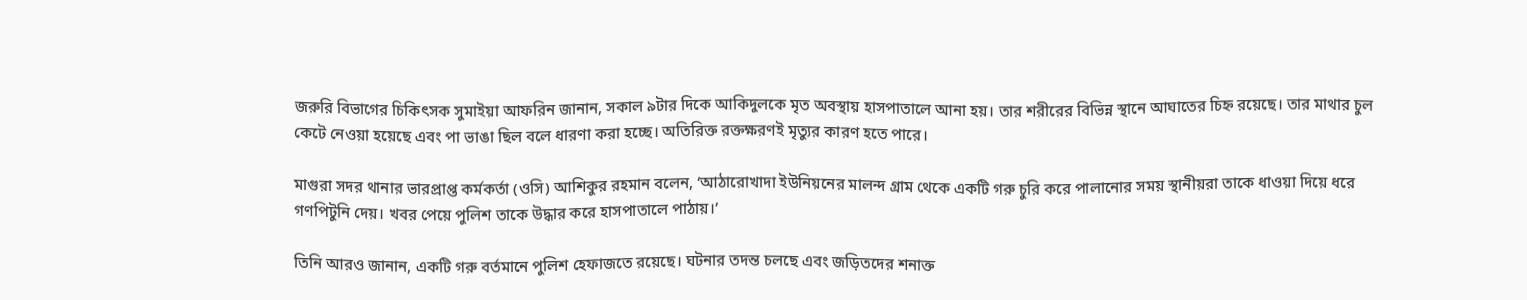জরুরি বিভাগের চিকিৎসক সুমাইয়া আফরিন জানান, সকাল ৯টার দিকে আকিদুলকে মৃত অবস্থায় হাসপাতালে আনা হয়। তার শরীরের বিভিন্ন স্থানে আঘাতের চিহ্ন রয়েছে। তার মাথার চুল কেটে নেওয়া হয়েছে এবং পা ভাঙা ছিল বলে ধারণা করা হচ্ছে। অতিরিক্ত রক্তক্ষরণই মৃত্যুর কারণ হতে পারে।

মাগুরা সদর থানার ভারপ্রাপ্ত কর্মকর্তা (ওসি) আশিকুর রহমান বলেন, ‘আঠারোখাদা ইউনিয়নের মালন্দ গ্রাম থেকে একটি গরু চুরি করে পালানোর সময় স্থানীয়রা তাকে ধাওয়া দিয়ে ধরে গণপিটুনি দেয়। খবর পেয়ে পুলিশ তাকে উদ্ধার করে হাসপাতালে পাঠায়।’

তিনি আরও জানান, একটি গরু বর্তমানে পুলিশ হেফাজতে রয়েছে। ঘটনার তদন্ত চলছে এবং জড়িতদের শনাক্ত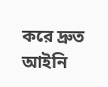করে দ্রুত আইনি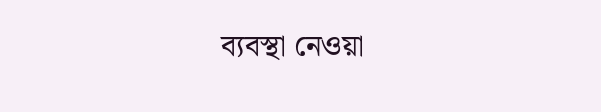ব্যবস্থা নেওয়া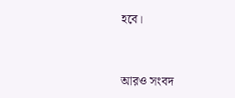হবে।



আরও সংবদ